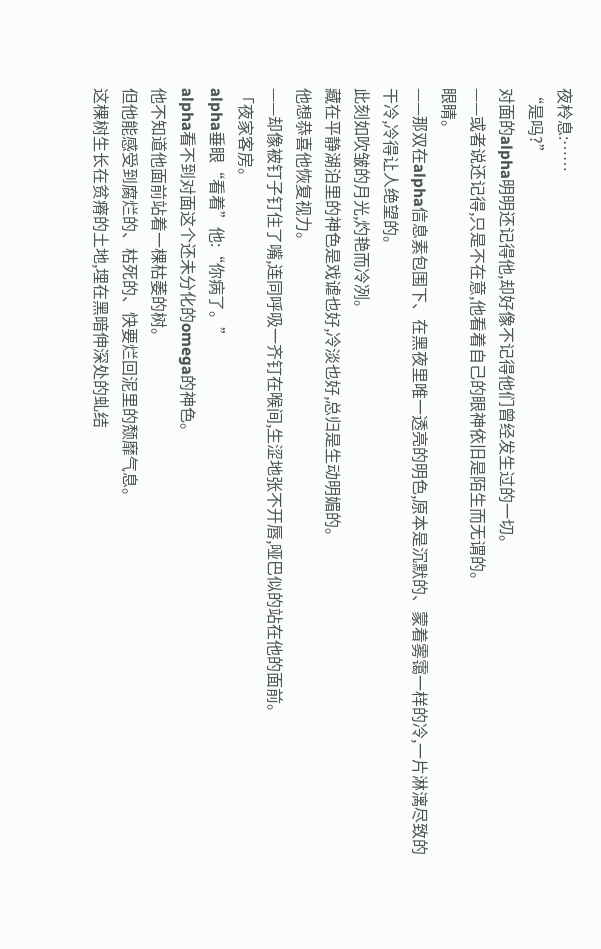夜柃息:……
“是吗?”
对面的alpha明明还记得他,却好像不记得他们曾经发生过的一切。
——或者说还记得,只是不在意,他看着自己的眼神依旧是陌生而无谓的。
眼睛。
——那双在alpha信息素包围下、在黑夜里唯一透亮的明色,原本是沉默的、蒙着雾霭一样的冷,一片淋漓尽致的干冷,冷得让人绝望的。
此刻如吹皱的月光,灼艳而冷冽。
藏在平静湖泊里的神色是戏谑也好,冷淡也好,总归是生动明媚的。
他想恭喜他恢复视力。
——却像被钉子钉住了嘴,连同呼吸一齐钉在喉间,生涩地张不开唇,哑巴似的站在他的面前。
「夜家客房。
alpha垂眼“看着”他:“你病了。”
alpha看不到对面这个还未分化的omega的神色。
他不知道他面前站着一棵枯萎的树。
但他能感受到腐烂的、枯死的、快要烂回泥里的颓靡气息。
这棵树生长在贫瘠的土地,埋在黑暗伸深处的虬结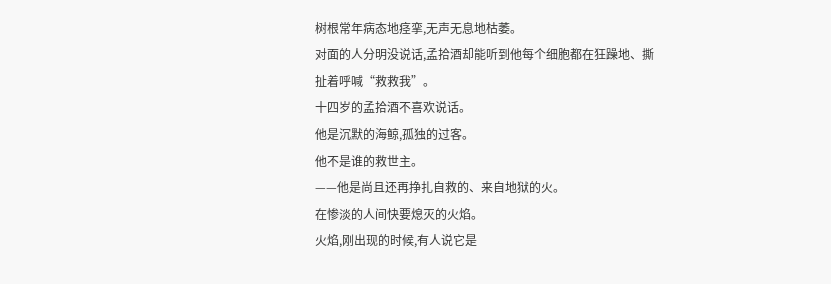树根常年病态地痉挛,无声无息地枯萎。
对面的人分明没说话,孟拾酒却能听到他每个细胞都在狂躁地、撕扯着呼喊“救救我”。
十四岁的孟拾酒不喜欢说话。
他是沉默的海鲸,孤独的过客。
他不是谁的救世主。
——他是尚且还再挣扎自救的、来自地狱的火。
在惨淡的人间快要熄灭的火焰。
火焰,刚出现的时候,有人说它是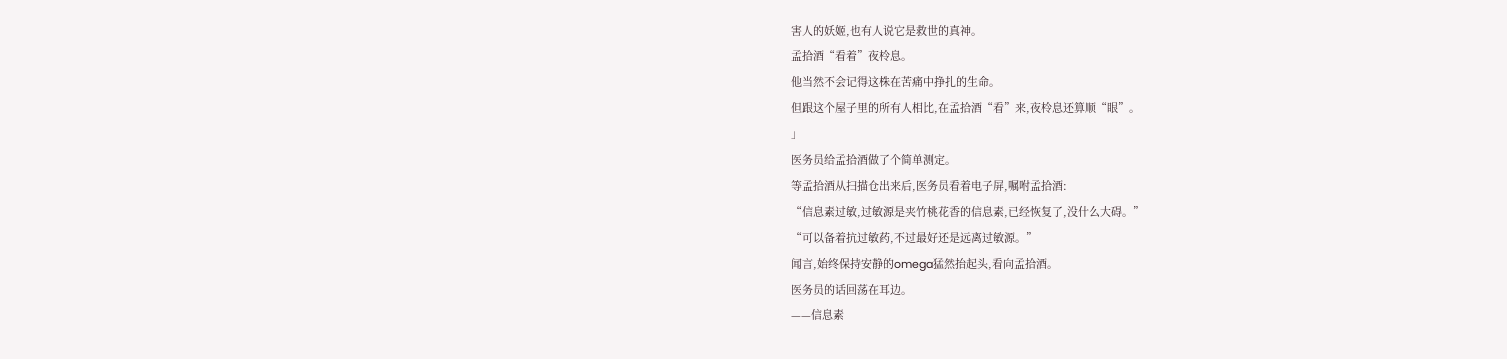害人的妖姬,也有人说它是救世的真神。
孟拾酒“看着”夜柃息。
他当然不会记得这株在苦痛中挣扎的生命。
但跟这个屋子里的所有人相比,在孟拾酒“看”来,夜柃息还算顺“眼”。
」
医务员给孟拾酒做了个简单测定。
等孟拾酒从扫描仓出来后,医务员看着电子屏,嘱咐孟拾酒:
“信息素过敏,过敏源是夹竹桃花香的信息素,已经恢复了,没什么大碍。”
“可以备着抗过敏药,不过最好还是远离过敏源。”
闻言,始终保持安静的omega猛然抬起头,看向孟拾酒。
医务员的话回荡在耳边。
——信息素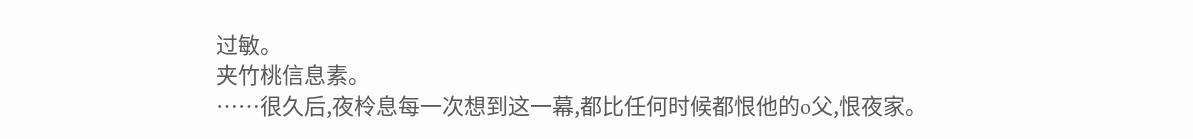过敏。
夹竹桃信息素。
……很久后,夜柃息每一次想到这一幕,都比任何时候都恨他的o父,恨夜家。